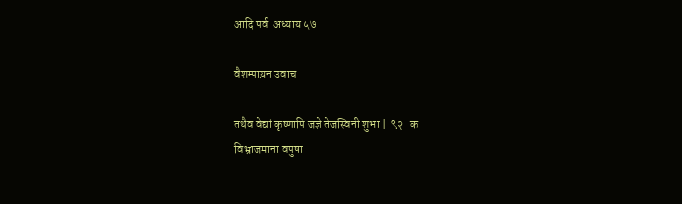आदि पर्व  अध्याय ५७

वैशम्पाय़न उवाच

तथैव वेद्यां कृष्णापि जज्ञे तेजस्विनी शुभा |  ९२   क
विभ्राजमाना वपुषा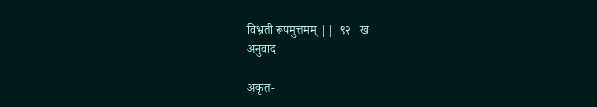विभ्रती रूपमुत्तमम् ||  ९२   ख
अनुवाद

अकृत-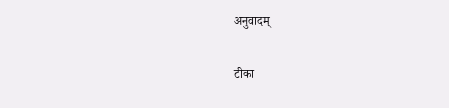अनुवादम्

टीका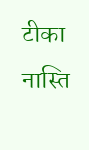टीका नास्ति